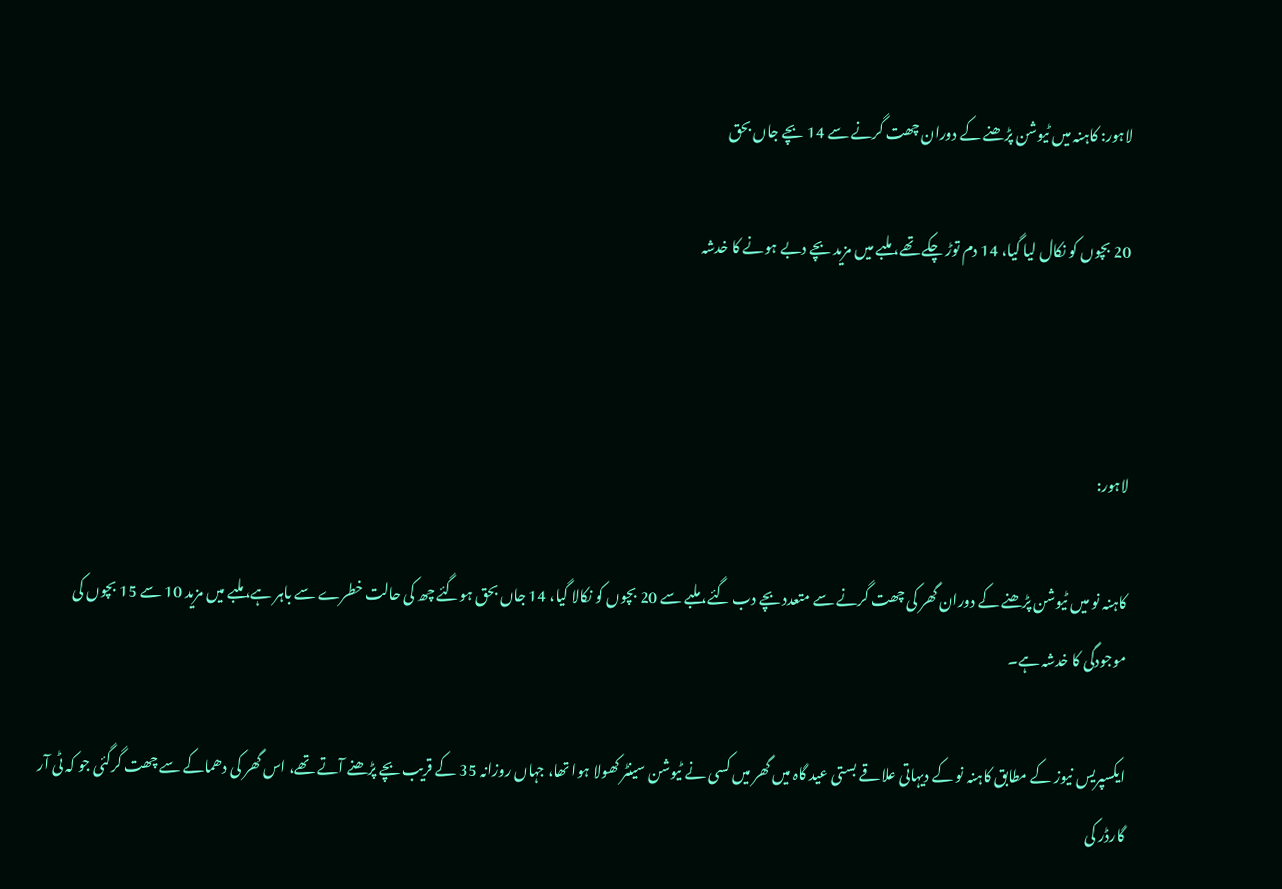لاہور: کاہنہ میں ٹیوشن پڑھنے کے دوران چھت گرنے سے 14 بچے جاں بحق

20 بچوں کو نکال لیا گیا، 14 دم توڑ چکے تھے، ملبے میں مزید بچے دبے ہونے کا خدشہ



لاہور:

کاہنہ نو میں ٹیوشن پڑھنے کے دوران گھر کی چھت گرنے سے متعدد بچے دب گئے، ملبے سے 20 بچوں کو نکالا گیا، 14 جاں بحق ہوگئے چھ کی حالت خطرے سے باہر ہے، ملبے میں مزید 10 سے 15 بچوں کی موجودگی کا خدشہ ہے۔

ایکسپریس نیوز کے مطابق کاہنہ نو کے دیہاتی علاقے بستی عید گاہ میں گھر میں کسی نے ٹیوشن سینٹر کھولا ہوا تھا، جہاں روزانہ 35 کے قریب بچے پڑھنے آتے تھے، اس گھر کی دھماکے سے چھت گرگئی جو کہ ٹی آر گارڈر کی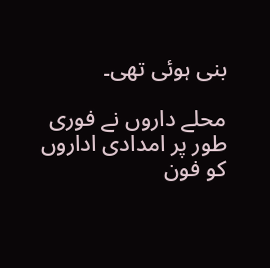بنی ہوئی تھی۔

محلے داروں نے فوری طور پر امدادی اداروں کو فون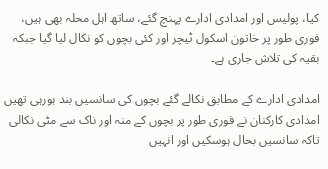کیا، پولیس اور امدادی ادارے پہنچ گئے، ساتھ اہل محلہ بھی ہیں، فوری طور پر خاتون اسکول ٹیچر اور کئی بچوں کو نکال لیا گیا جبکہ بقیہ کی تلاش جاری ہے۔

امدادی ادارے کے مطابق نکالے گئے بچوں کی سانسیں بند ہورہی تھیں امدادی کارکنان نے فوری طور پر بچوں کے منہ اور ناک سے مٹی نکالی تاکہ سانسیں بحال ہوسکیں اور انہیں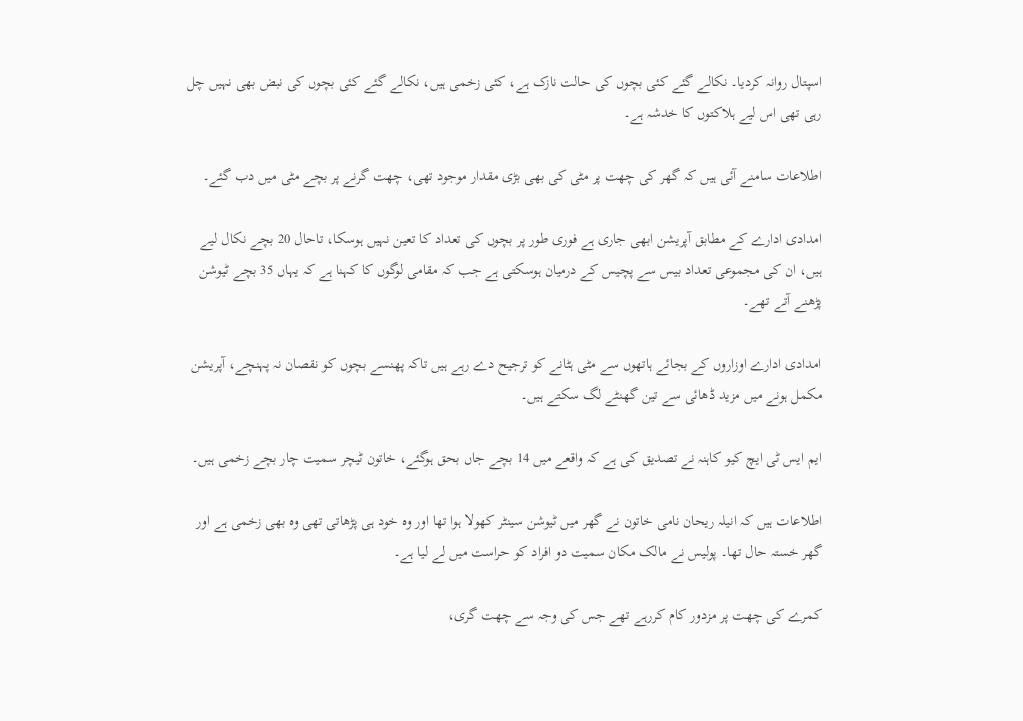اسپتال روانہ کردیا۔ نکالے گئے کئی بچوں کی حالت نازک ہے، کئی زخمی ہیں، نکالے گئے کئی بچوں کی نبض بھی نہیں چل رہی تھی اس لیے ہلاکتوں کا خدشہ ہے۔

اطلاعات سامنے آئی ہیں کہ گھر کی چھت پر مٹی کی بھی بڑی مقدار موجود تھی، چھت گرنے پر بچے مٹی میں دب گئے۔

امدادی ادارے کے مطابق آپریشن ابھی جاری ہے فوری طور پر بچوں کی تعداد کا تعین نہیں ہوسکا، تاحال 20 بچے نکال لیے ہیں، ان کی مجموعی تعداد بیس سے پچیس کے درمیان ہوسکتی ہے جب کہ مقامی لوگوں کا کہنا ہے کہ یہاں 35 بچے ٹیوشن پڑھنے آتے تھے۔

امدادی ادارے اوزاروں کے بجائے ہاتھوں سے مٹی ہٹانے کو ترجیح دے رہے ہیں تاکہ پھنسے بچوں کو نقصان نہ پہنچے، آپریشن مکمل ہونے میں مزید ڈھائی سے تین گھنٹے لگ سکتے ہیں۔

ایم ایس ٹی ایچ کیو کاہنہ نے تصدیق کی ہے کہ واقعے میں 14 بچے جاں بحق ہوگئے، خاتون ٹیچر سمیت چار بچے زخمی ہیں۔

اطلاعات ہیں کہ انیلہ ریحان نامی خاتون نے گھر میں ٹیوشن سینٹر کھولا ہوا تھا اور وہ خود ہی پڑھاتی تھی وہ بھی زخمی ہے اور گھر خستہ حال تھا۔ پولیس نے مالک مکان سمیت دو افراد کو حراست میں لے لیا ہے۔

کمرے کی چھت پر مزدور کام کررہے تھے جس کی وجہ سے چھت گری،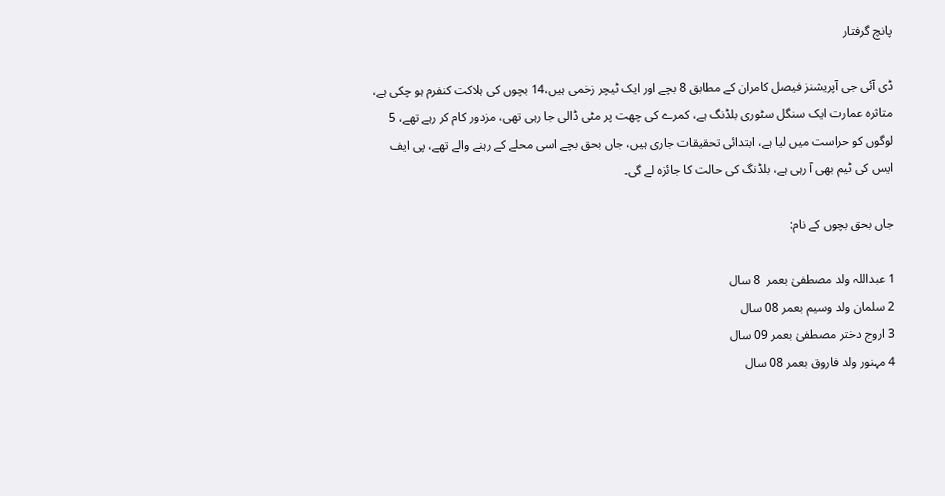پانچ گرفتار

ڈی آئی جی آپریشنز فیصل کامران کے مطابق 8 بچے اور ایک ٹیچر زخمی ہیں،14 بچوں کی ہلاکت کنفرم ہو چکی ہے، متاثرہ عمارت ایک سنگل سٹوری بلڈنگ ہے، کمرے کی چھت پر مٹی ڈالی جا رہی تھی، مزدور کام کر رہے تھے، 5 لوگوں کو حراست میں لیا ہے، ابتدائی تحقیقات جاری ہیں، جاں بحق بچے اسی محلے کے رہنے والے تھے، پی ایف ایس کی ٹیم بھی آ رہی ہے، بلڈنگ کی حالت کا جائزہ لے گی۔

جاں بحق بچوں کے نام:

1 عبداللہ ولد مصطفیٰ بعمر  8 سال
2 سلمان ولد وسیم بعمر 08 سال
3 اروج دختر مصطفیٰ بعمر 09 سال
4 مہنور ولد فاروق بعمر 08 سال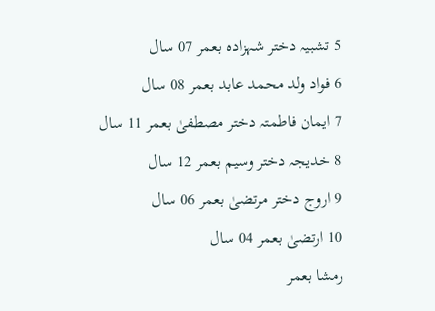5 تشبیہ دختر شہزادہ بعمر 07 سال
6 فواد ولد محمد عابد بعمر 08 سال
7 ایمان فاطمتہ دختر مصطفیٰ بعمر 11 سال
8 خدیجہ دختر وسیم بعمر 12 سال
9 اروج دختر مرتضیٰ بعمر 06 سال
10 ارتضیٰ بعمر 04 سال
رمشا بعمر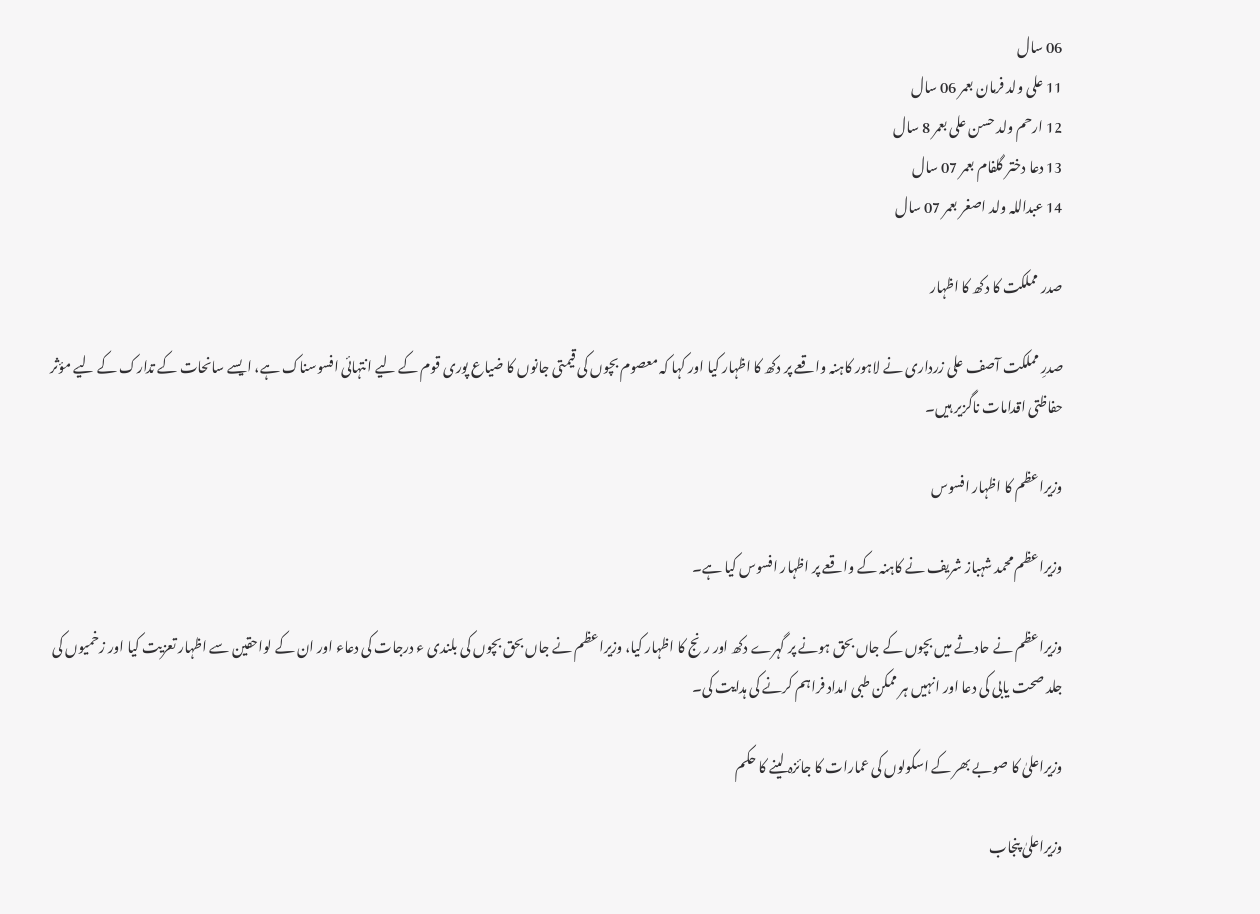06 سال
11 علی ولد فرمان بعمر 06 سال
12 ارحم ولد حسن علی بعمر 8 سال
13 دعا دختر گلفام بعمر 07 سال
14 عبداللہ ولد اصغر بعمر 07 سال

صدر مملکت کا دکھ کا اظہار

صدرِ مملکت آصف علی زرداری نے لاہور کاہنہ واقعے پر دکھ کا اظہار کیا اور کہا کہ معصوم بچوں کی قیمتی جانوں کا ضیاع پوری قوم کے لیے انتہائی افسوسناک ہے، ایسے سانحات کے تدارک کے لیے مؤثر حفاظتی اقدامات ناگزیر ہیں۔

وزیراعظم کا اظہار افسوس

وزیراعظم محمد شہباز شریف نے کاہنہ کے واقعے پر اظہار افسوس کیا ہے۔

وزیراعظم نے حادثے میں بچوں کے جاں بحق ہونے پر گہرے دکھ اور رنج کا اظہار کیا، وزیراعظم نے جاں بحق بچوں کی بلندی ء درجات کی دعاء اور ان کے لواحقین سے اظہار تعزیت کیا اور زخمیوں کی جلد صحت یابی کی دعا اور انہیں ہر ممکن طبی امداد فراہم کرنے کی ہدایت کی۔

وزیراعلیٰ کا صوبے بھر کے اسکولوں کی عمارات کا جائزہ لینے کا حکم

وزیراعلیٰ پنجاب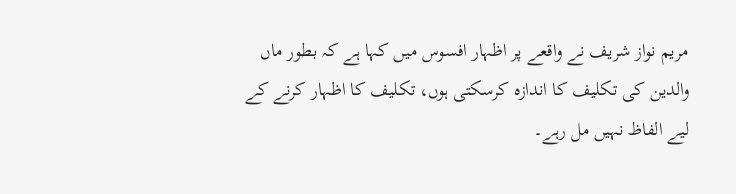مریم نواز شریف نے واقعے پر اظہار افسوس میں کہا ہے کہ بطور ماں والدین کی تکلیف کا اندازہ کرسکتی ہوں، تکلیف کا اظہار کرنے کے لیے الفاظ نہیں مل رہے۔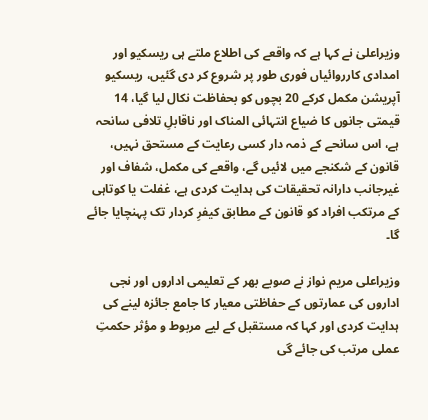وزیراعلیٰ نے کہا ہے کہ واقعے کی اطلاع ملتے ہی ریسکیو اور امدادی کارروائیاں فوری طور پر شروع کر دی گئیں، ریسکیو آپریشن مکمل کرکے 20 بچوں کو بحفاظت نکال لیا گیا، 14 قیمتی جانوں کا ضیاع انتہائی المناک اور ناقابلِ تلافی سانحہ ہے، اس سانحے کے ذمہ دار کسی رعایت کے مستحق نہیں، قانون کے شکنجے میں لائیں گے، واقعے کی مکمل، شفاف اور غیرجانب دارانہ تحقیقات کی ہدایت کردی ہے، غفلت یا کوتاہی کے مرتکب افراد کو قانون کے مطابق کیفرِ کردار تک پہنچایا جائے گا۔

وزیراعلی مریم نواز نے صوبے بھر کے تعلیمی اداروں اور نجی اداروں کی عمارتوں کے حفاظتی معیار کا جامع جائزہ لینے کی ہدایت کردی اور کہا کہ مستقبل کے لیے مربوط و مؤثر حکمتِ عملی مرتب کی جائے گی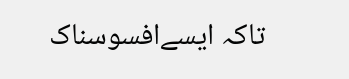تاکہ ایسےافسوسناک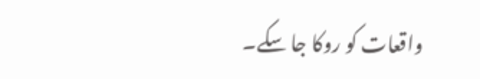واقعات کو روکا جا سکے۔